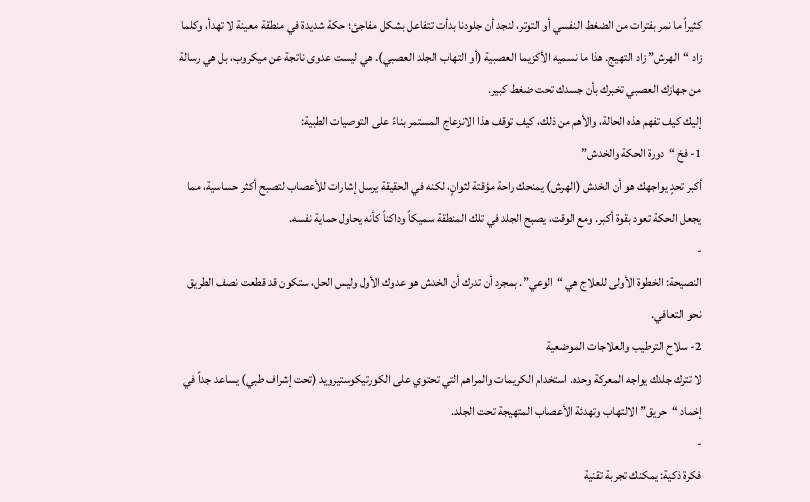كثيراً ما نمر بفترات من الضغط النفسي أو التوتر، لنجد أن جلودنا بدأت تتفاعل بشكل مفاجئ؛ حكة شديدة في منطقة معينة لا تهدأ، وكلما زاد “الهرش” زاد التهيج. هذا ما نسميه الأكزيما العصبية (أو التهاب الجلد العصبي). هي ليست عدوى ناتجة عن ميكروب، بل هي رسالة من جهازك العصبي تخبرك بأن جسدك تحت ضغط كبير.
إليك كيف تفهم هذه الحالة، والأهم من ذلك، كيف توقف هذا الانزعاج المستمر بناءً على التوصيات الطبية:
1- فخ “دورة الحكة والخدش”
أكبر تحدٍ يواجهك هو أن الخدش (الهرش) يمنحك راحة مؤقتة لثوانٍ، لكنه في الحقيقة يرسل إشارات للأعصاب لتصبح أكثر حساسية، مما يجعل الحكة تعود بقوة أكبر. ومع الوقت، يصبح الجلد في تلك المنطقة سميكاً وداكناً كأنه يحاول حماية نفسه.
-
النصيحة: الخطوة الأولى للعلاج هي “الوعي”. بمجرد أن تدرك أن الخدش هو عدوك الأول وليس الحل، ستكون قد قطعت نصف الطريق نحو التعافي.
2- سلاح الترطيب والعلاجات الموضعية
لا تترك جلدك يواجه المعركة وحده. استخدام الكريمات والمراهم التي تحتوي على الكورتيكوستيرويد (تحت إشراف طبي) يساعد جداً في إخماد “حريق” الالتهاب وتهدئة الأعصاب المتهيجة تحت الجلد.
-
فكرة ذكية: يمكنك تجربة تقنية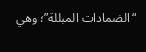“الضمادات المبللة”؛ وهي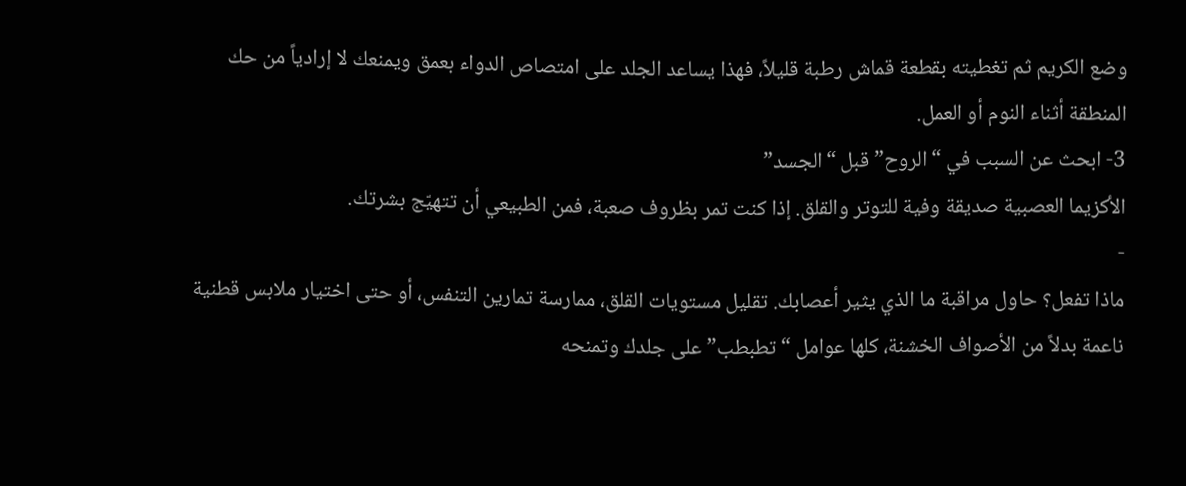وضع الكريم ثم تغطيته بقطعة قماش رطبة قليلاً، فهذا يساعد الجلد على امتصاص الدواء بعمق ويمنعك لا إرادياً من حك المنطقة أثناء النوم أو العمل.
3- ابحث عن السبب في “الروح” قبل “الجسد”
الأكزيما العصبية صديقة وفية للتوتر والقلق. إذا كنت تمر بظروف صعبة، فمن الطبيعي أن تتهيّج بشرتك.
-
ماذا تفعل؟ حاول مراقبة ما الذي يثير أعصابك. تقليل مستويات القلق، ممارسة تمارين التنفس، أو حتى اختيار ملابس قطنية ناعمة بدلاً من الأصواف الخشنة، كلها عوامل “تطبطب” على جلدك وتمنحه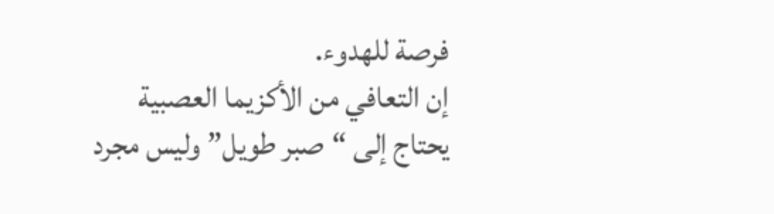فرصة للهدوء.
إن التعافي من الأكزيما العصبية يحتاج إلى “صبر طويل” وليس مجرد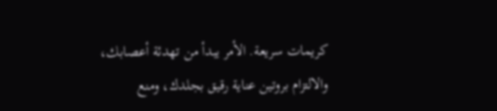كريمات سريعة. الأمر يبدأ من تهدئة أعصابك، والالتزام بروتين عناية رقيق بجلدك، ومنع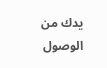يدك من الوصول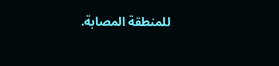للمنطقة المصابة.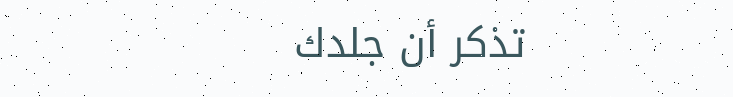تذكر أن جلدك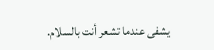يشفى عندما تشعر أنت بالسلام.